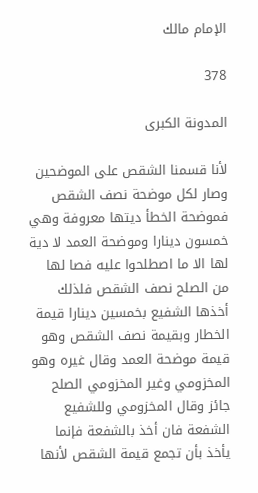الإمام مالك

378

المدونة الكبرى

لأنا قسمنا الشقص على الموضحين وصار لكل موضحة نصف الشقص فموضحة الخطأ ديتها معروفة وهي خمسون دينارا وموضحة العمد لا دية لها الا ما اصطلحوا عليه فصا لها من الصلح نصف الشقص فلذلك أخذها الشفيع بخمسين دينارا قيمة الخطار وبقيمة نصف الشقص وهو قيمة موضحة العمد وقال غيره وهو المخزومي وغير المخزومي الصلح جائز وقال المخزومي وللشفيع الشفعة فان أخذ بالشفعة فإنما يأخذ بأن تجمع قيمة الشقص لأنها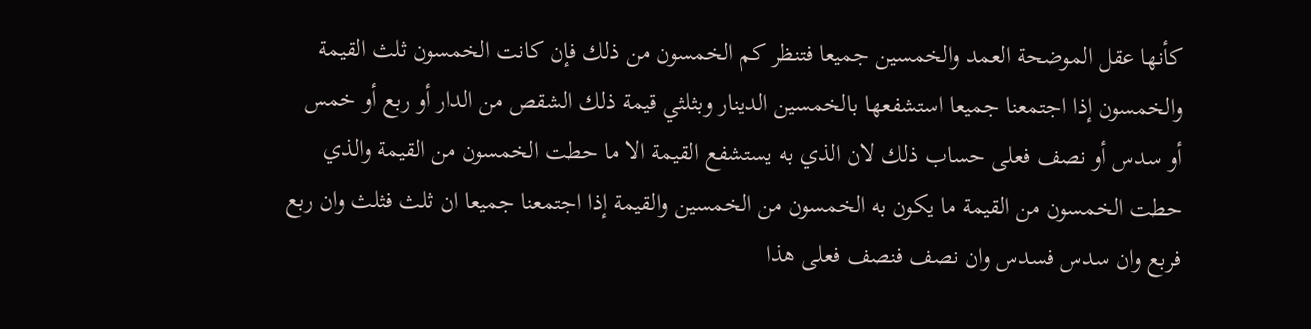كأنها عقل الموضحة العمد والخمسين جميعا فتنظر كم الخمسون من ذلك فإن كانت الخمسون ثلث القيمة والخمسون إذا اجتمعنا جميعا استشفعها بالخمسين الدينار وبثلثي قيمة ذلك الشقص من الدار أو ربع أو خمس أو سدس أو نصف فعلى حساب ذلك لان الذي به يستشفع القيمة الا ما حطت الخمسون من القيمة والذي حطت الخمسون من القيمة ما يكون به الخمسون من الخمسين والقيمة إذا اجتمعنا جميعا ان ثلث فثلث وان ربع فربع وان سدس فسدس وان نصف فنصف فعلى هذا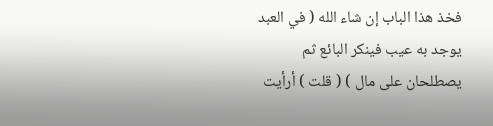فخذ هذا الباب إن شاء الله ( في العبد يوجد به عيب فينكر البائع ثم يصطلحان على مال ) ( قلت ) أرأيت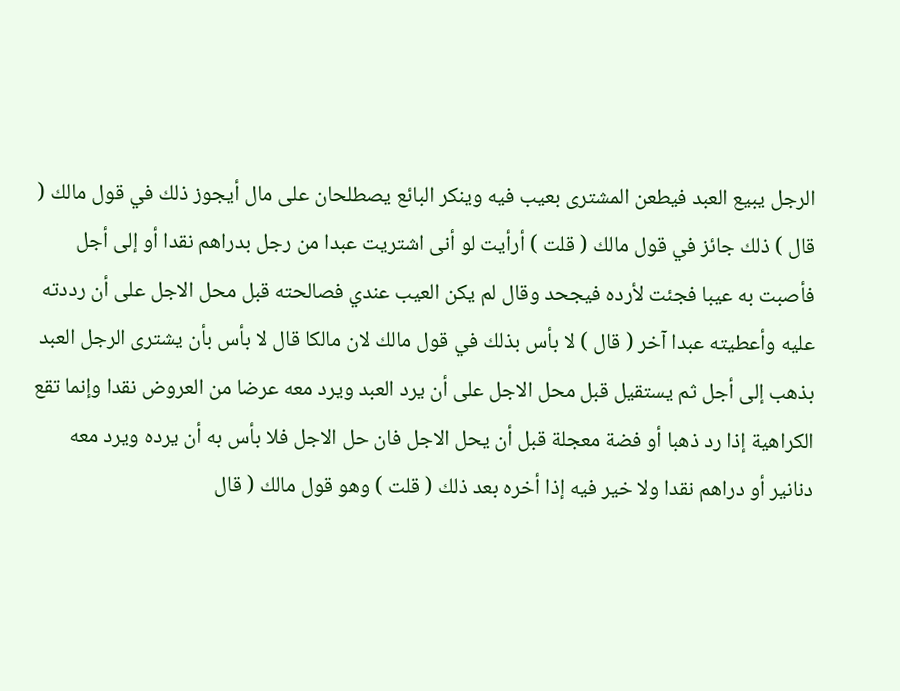الرجل يبيع العبد فيطعن المشترى بعيب فيه وينكر البائع يصطلحان على مال أيجوز ذلك في قول مالك ( قال ) ذلك جائز في قول مالك ( قلت ) أرأيت لو أنى اشتريت عبدا من رجل بدراهم نقدا أو إلى أجل فأصبت به عيبا فجئت لأرده فيجحد وقال لم يكن العيب عندي فصالحته قبل محل الاجل على أن رددته عليه وأعطيته عبدا آخر ( قال ) لا بأس بذلك في قول مالك لان مالكا قال لا بأس بأن يشترى الرجل العبد بذهب إلى أجل ثم يستقيل قبل محل الاجل على أن يرد العبد ويرد معه عرضا من العروض نقدا وإنما تقع الكراهية إذا رد ذهبا أو فضة معجلة قبل أن يحل الاجل فان حل الاجل فلا بأس به أن يرده ويرد معه دنانير أو دراهم نقدا ولا خير فيه إذا أخره بعد ذلك ( قلت ) وهو قول مالك ( قال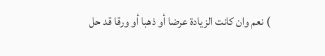) نعم وان كانت الزيادة عرضا أو ذهبا أو ورقا قد حل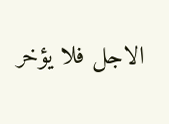الاجل فلا يؤخر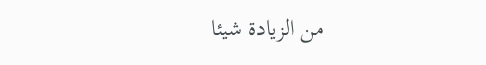من الزيادة شيئا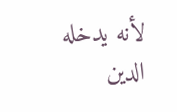لأنه يدخله الدين